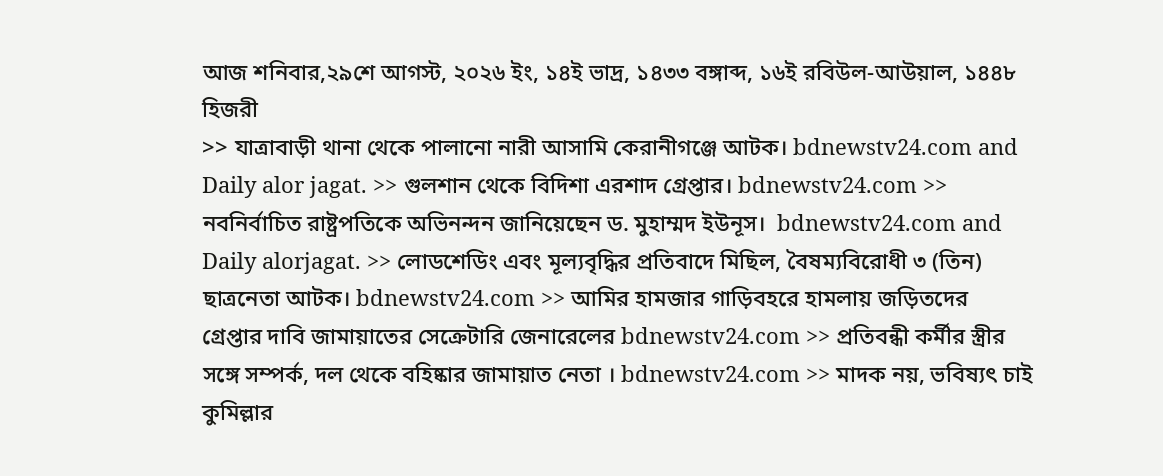আজ শনিবার,২৯শে আগস্ট, ২০২৬ ইং, ১৪ই ভাদ্র, ১৪৩৩ বঙ্গাব্দ, ১৬ই রবিউল-আউয়াল, ১৪৪৮ হিজরী
>> যাত্রাবাড়ী থানা থেকে পালানো নারী আসামি কেরানীগঞ্জে আটক। bdnewstv24.com and Daily alor jagat. >> গুলশান থেকে বিদিশা এরশাদ গ্রেপ্তার। bdnewstv24.com >> নবনির্বাচিত রাষ্ট্রপতিকে অভিনন্দন জানিয়েছেন ড. মুহাম্মদ ইউনূস।  bdnewstv24.com and Daily alorjagat. >> লোডশেডিং এবং মূল্যবৃদ্ধির প্রতিবাদে মিছিল, বৈষম্যবিরোধী ৩ (তিন) ছাত্রনেতা আটক। bdnewstv24.com >> আমির হামজার গাড়িবহরে হামলায় জড়িতদের গ্রেপ্তার দাবি জামায়াতের সেক্রেটারি জেনারেলের bdnewstv24.com >> প্রতিবন্ধী কর্মীর স্ত্রীর সঙ্গে সম্পর্ক, দল থেকে বহিষ্কার জামায়াত নেতা । bdnewstv24.com >> মাদক নয়, ভবিষ্যৎ চাই কুমিল্লার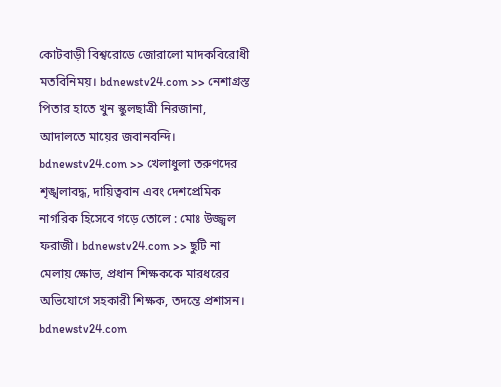কোটবাড়ী বিশ্বরোডে জোরালো মাদকবিরোধী মতবিনিময়। bdnewstv24.com >> নেশাগ্রস্ত পিতার হাতে খুন স্কুলছাত্রী নিরজানা, আদালতে মায়ের জবানবন্দি।  bdnewstv24.com >> খেলাধুলা তরুণদের শৃঙ্খলাবদ্ধ, দায়িত্ববান এবং দেশপ্রেমিক নাগরিক হিসেবে গড়ে তোলে : মোঃ উজ্জ্বল ফরাজী। bdnewstv24.com >> ছুটি না মেলায় ক্ষোভ, প্রধান শিক্ষককে মারধরের অভিযোগে সহকারী শিক্ষক, তদন্তে প্রশাসন। bdnewstv24.com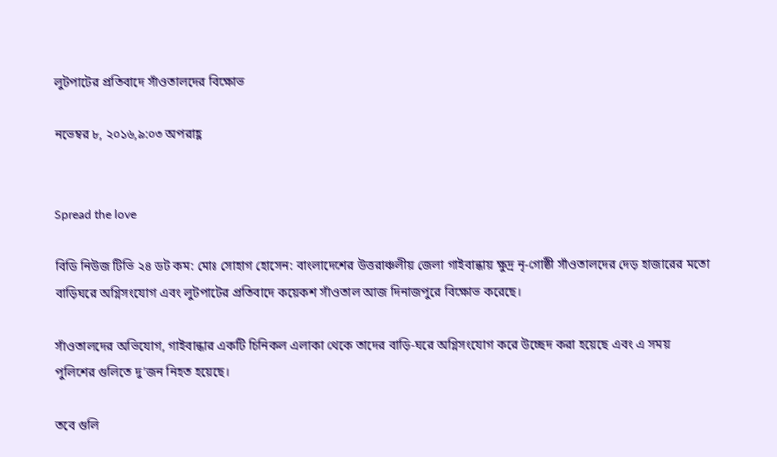লুটপাটের প্রতিবাদে সাঁওতালদের বিক্ষোভ

নভেম্বর ৮, ২০১৬,৯:০৩ অপরাহ্ণ


Spread the love

বিডি নিউজ টিভি ২৪ ডট কম: মোঃ সোহাগ হোসেন: বাংলাদেশের উত্তরাঞ্চলীয় জেলা গাইবান্ধায় ক্ষুদ্র নৃ-গোষ্ঠী সাঁওতালদের দেড় হাজারের মতো বাড়িঘরে অগ্নিসংযোগ এবং লুটপাটের প্রতিবাদে কয়েকশ সাঁওতাল আজ দিনাজপুরে বিক্ষোভ করেছে।

সাঁওতালদের অভিযোগ, গাইবান্ধার একটি চিনিকল এলাকা থেকে তাদের বাড়ি-ঘরে অগ্নিসংযোগ করে উচ্ছেদ করা হয়েছে এবং এ সময় পুলিশের গুলিতে দু’জন নিহত হয়েছে।

তবে গুলি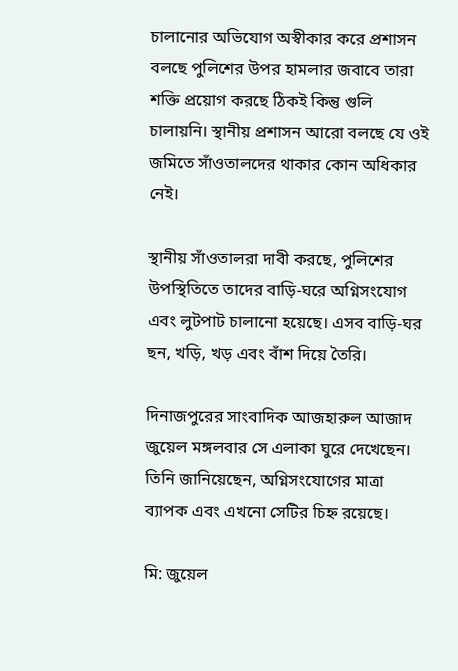চালানোর অভিযোগ অস্বীকার করে প্রশাসন বলছে পুলিশের উপর হামলার জবাবে তারা শক্তি প্রয়োগ করছে ঠিকই কিন্তু গুলি চালায়নি। স্থানীয় প্রশাসন আরো বলছে যে ওই জমিতে সাঁওতালদের থাকার কোন অধিকার নেই।

স্থানীয় সাঁওতালরা দাবী করছে, পুলিশের উপস্থিতিতে তাদের বাড়ি-ঘরে অগ্নিসংযোগ এবং লুটপাট চালানো হয়েছে। এসব বাড়ি-ঘর ছন, খড়ি, খড় এবং বাঁশ দিয়ে তৈরি।

দিনাজপুরের সাংবাদিক আজহারুল আজাদ জুয়েল মঙ্গলবার সে এলাকা ঘুরে দেখেছেন। তিনি জানিয়েছেন, অগ্নিসংযোগের মাত্রা ব্যাপক এবং এখনো সেটির চিহ্ন রয়েছে।

মি: জুয়েল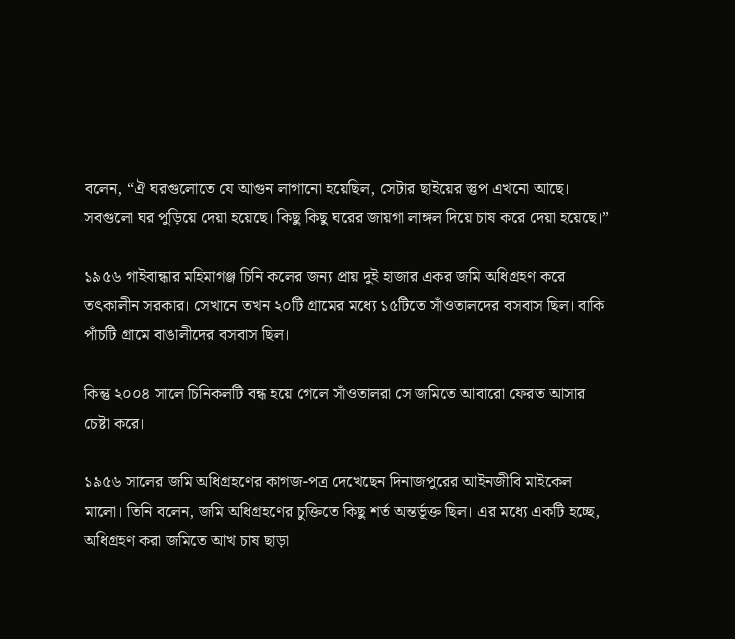বলেন, “ঐ ঘরগুলোতে যে আগুন লাগানো হয়েছিল, সেটার ছাইয়ের স্তুপ এখনো আছে। সবগুলো ঘর পুড়িয়ে দেয়া হয়েছে। কিছু কিছু ঘরের জায়গা লাঙ্গল দিয়ে চাষ করে দেয়া হয়েছে।”

১৯৫৬ গাইবান্ধার মহিমাগঞ্জ চিনি কলের জন্য প্রায় দুই হাজার একর জমি অধিগ্রহণ করে তৎকালীন সরকার। সেখানে তখন ২০টি গ্রামের মধ্যে ১৫টিতে সাঁওতালদের বসবাস ছিল। বাকি পাঁচটি গ্রামে বাঙালীদের বসবাস ছিল।

কিন্তু ২০০৪ সালে চিনিকলটি বন্ধ হয়ে গেলে সাঁওতালরা সে জমিতে আবারো ফেরত আসার চেষ্টা করে।

১৯৫৬ সালের জমি অধিগ্রহণের কাগজ-পত্র দেখেছেন দিনাজপুরের আইনজীবি মাইকেল মালো। তিনি বলেন, জমি অধিগ্রহণের চুক্তিতে কিছু শর্ত অন্তর্ভূক্ত ছিল। এর মধ্যে একটি হচ্ছে, অধিগ্রহণ করা জমিতে আখ চাষ ছাড়া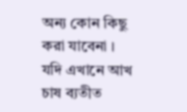অন্য কোন কিছু করা যাবেনা । যদি এখানে আখ চাষ ব্যতীত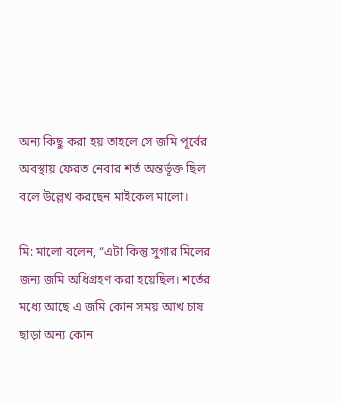অন্য কিছু করা হয় তাহলে সে জমি পূর্বের অবস্থায় ফেরত নেবার শর্ত অন্তর্ভূক্ত ছিল বলে উল্লেখ করছেন মাইকেল মালো।

মি: মালো বলেন, “এটা কিন্তু সুগার মিলের জন্য জমি অধিগ্রহণ করা হয়েছিল। শর্তের মধ্যে আছে এ জমি কোন সময় আখ চাষ ছাড়া অন্য কোন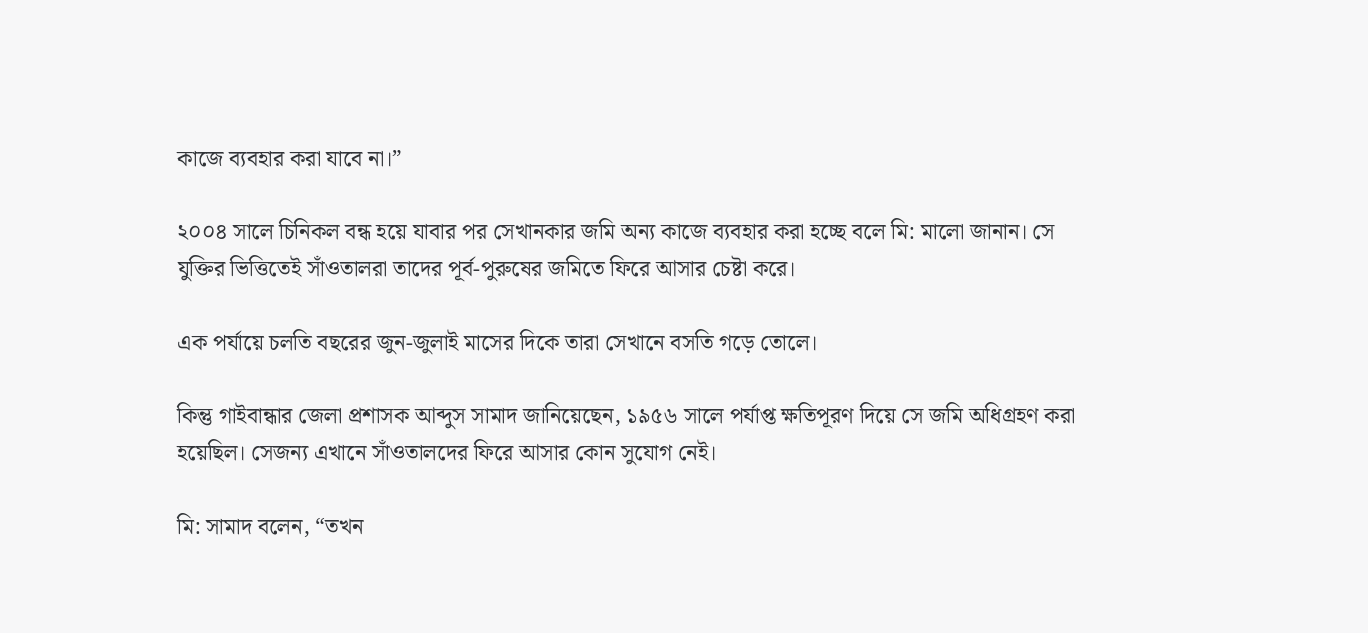কাজে ব্যবহার করা যাবে না।”

২০০৪ সালে চিনিকল বন্ধ হয়ে যাবার পর সেখানকার জমি অন্য কাজে ব্যবহার করা হচ্ছে বলে মি: মালো জানান। সে যুক্তির ভিত্তিতেই সাঁওতালরা তাদের পূর্ব-পুরুষের জমিতে ফিরে আসার চেষ্টা করে।

এক পর্যায়ে চলতি বছরের জুন-জুলাই মাসের দিকে তারা সেখানে বসতি গড়ে তোলে।

কিন্তু গাইবান্ধার জেলা প্রশাসক আব্দুস সামাদ জানিয়েছেন, ১৯৫৬ সালে পর্যাপ্ত ক্ষতিপূরণ দিয়ে সে জমি অধিগ্রহণ করা হয়েছিল। সেজন্য এখানে সাঁওতালদের ফিরে আসার কোন সুযোগ নেই।

মি: সামাদ বলেন, “তখন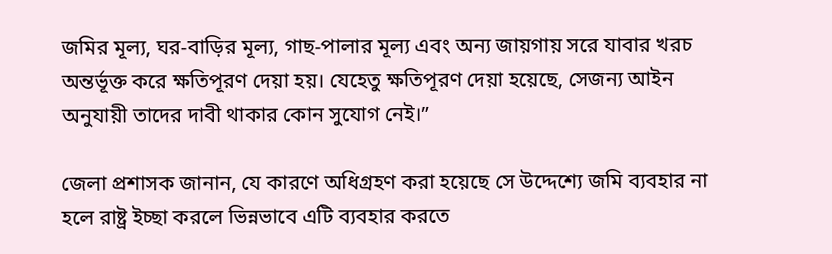জমির মূল্য, ঘর-বাড়ির মূল্য, গাছ-পালার মূল্য এবং অন্য জায়গায় সরে যাবার খরচ অন্তর্ভূক্ত করে ক্ষতিপূরণ দেয়া হয়। যেহেতু ক্ষতিপূরণ দেয়া হয়েছে, সেজন্য আইন অনুযায়ী তাদের দাবী থাকার কোন সুযোগ নেই।”

জেলা প্রশাসক জানান, যে কারণে অধিগ্রহণ করা হয়েছে সে উদ্দেশ্যে জমি ব্যবহার না হলে রাষ্ট্র ইচ্ছা করলে ভিন্নভাবে এটি ব্যবহার করতে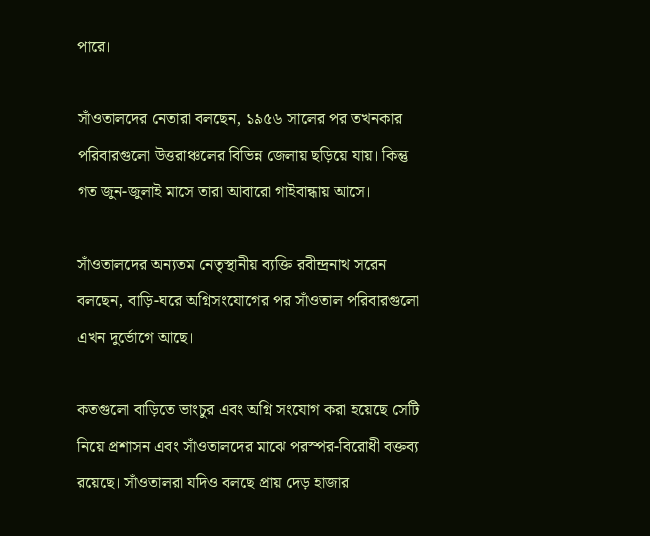পারে।

সাঁওতালদের নেতারা বলছেন, ১৯৫৬ সালের পর তখনকার পরিবারগুলো উত্তরাঞ্চলের বিভিন্ন জেলায় ছড়িয়ে যায়। কিন্তু গত জুন-জুলাই মাসে তারা আবারো গাইবান্ধায় আসে।

সাঁওতালদের অন্যতম নেতৃস্থানীয় ব্যক্তি রবীন্দ্রনাথ সরেন বলছেন, বাড়ি-ঘরে অগ্নিসংযোগের পর সাঁওতাল পরিবারগুলো এখন দুর্ভোগে আছে।

কতগুলো বাড়িতে ভাংচুর এবং অগ্নি সংযোগ করা হয়েছে সেটি নিয়ে প্রশাসন এবং সাঁওতালদের মাঝে পরস্পর-বিরোধী বক্তব্য রয়েছে। সাঁওতালরা যদিও বলছে প্রায় দেড় হাজার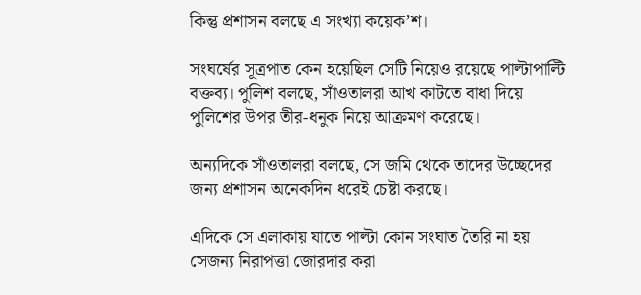কিন্তু প্রশাসন বলছে এ সংখ্যা কয়েক’শ।

সংঘর্ষের সূত্রপাত কেন হয়েছিল সেটি নিয়েও রয়েছে পাল্টাপাল্টি বক্তব্য। পুলিশ বলছে, সাঁওতালরা আখ কাটতে বাধা দিয়ে পুলিশের উপর তীর-ধনুক নিয়ে আক্রমণ করেছে।

অন্যদিকে সাঁওতালরা বলছে, সে জমি থেকে তাদের উচ্ছেদের জন্য প্রশাসন অনেকদিন ধরেই চেষ্টা করছে।

এদিকে সে এলাকায় যাতে পাল্টা কোন সংঘাত তৈরি না হয় সেজন্য নিরাপত্তা জোরদার করা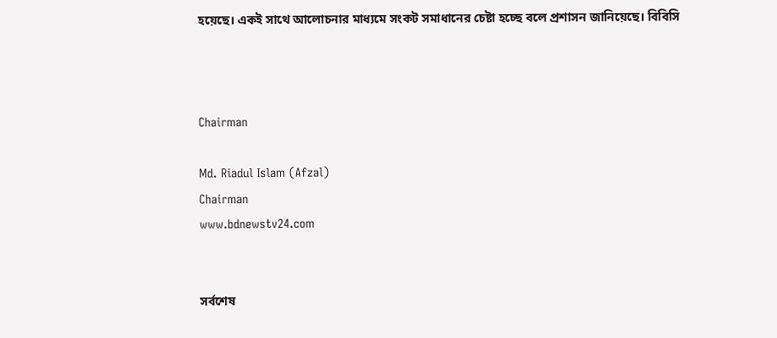হয়েছে। একই সাথে আলোচনার মাধ্যমে সংকট সমাধানের চেষ্টা হচ্ছে বলে প্রশাসন জানিয়েছে। বিবিসি



Chairman

Md. Riadul Islam (Afzal)
Chairman
www.bdnewstv24.com


সর্বশেষ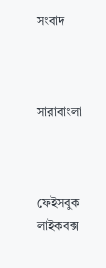সংবাদ



সারাবাংলা



ফেইসবুক লাইকবক্স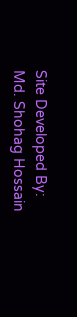Site Developed By: Md. Shohag Hossain